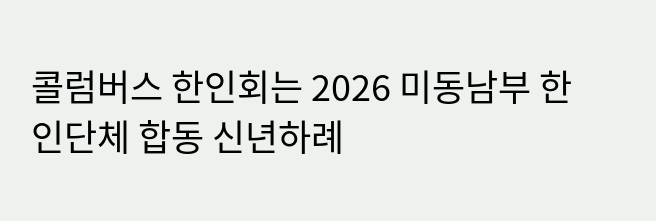콜럼버스 한인회는 2026 미동남부 한인단체 합동 신년하례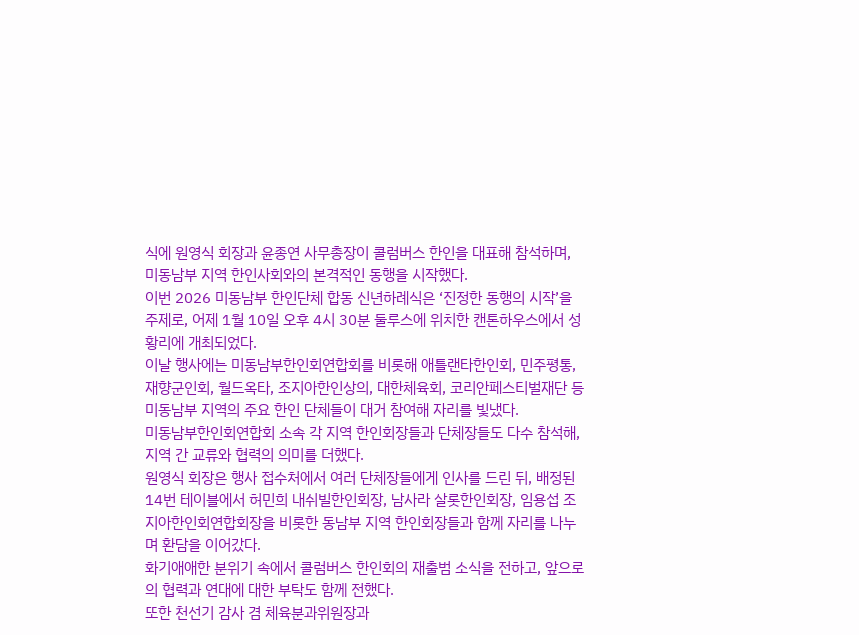식에 원영식 회장과 윤종연 사무총장이 콜럼버스 한인을 대표해 참석하며, 미동남부 지역 한인사회와의 본격적인 동행을 시작했다.
이번 2026 미동남부 한인단체 합동 신년하례식은 ‘진정한 동행의 시작’을 주제로, 어제 1월 10일 오후 4시 30분 둘루스에 위치한 캔톤하우스에서 성황리에 개최되었다.
이날 행사에는 미동남부한인회연합회를 비롯해 애틀랜타한인회, 민주평통, 재향군인회, 월드옥타, 조지아한인상의, 대한체육회, 코리안페스티벌재단 등 미동남부 지역의 주요 한인 단체들이 대거 참여해 자리를 빛냈다.
미동남부한인회연합회 소속 각 지역 한인회장들과 단체장들도 다수 참석해, 지역 간 교류와 협력의 의미를 더했다.
원영식 회장은 행사 접수처에서 여러 단체장들에게 인사를 드린 뒤, 배정된 14번 테이블에서 허민희 내쉬빌한인회장, 남사라 살롯한인회장, 임용섭 조지아한인회연합회장을 비롯한 동남부 지역 한인회장들과 함께 자리를 나누며 환담을 이어갔다.
화기애애한 분위기 속에서 콜럼버스 한인회의 재출범 소식을 전하고, 앞으로의 협력과 연대에 대한 부탁도 함께 전했다.
또한 천선기 감사 겸 체육분과위원장과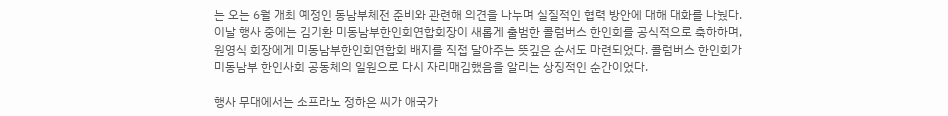는 오는 6월 개최 예정인 동남부체전 준비와 관련해 의견을 나누며 실질적인 협력 방안에 대해 대화를 나눴다.
이날 행사 중에는 김기환 미동남부한인회연합회장이 새롭게 출범한 콜럼버스 한인회를 공식적으로 축하하며, 원영식 회장에게 미동남부한인회연합회 배지를 직접 달아주는 뜻깊은 순서도 마련되었다. 콜럼버스 한인회가 미동남부 한인사회 공동체의 일원으로 다시 자리매김했음을 알리는 상징적인 순간이었다.

행사 무대에서는 소프라노 정하은 씨가 애국가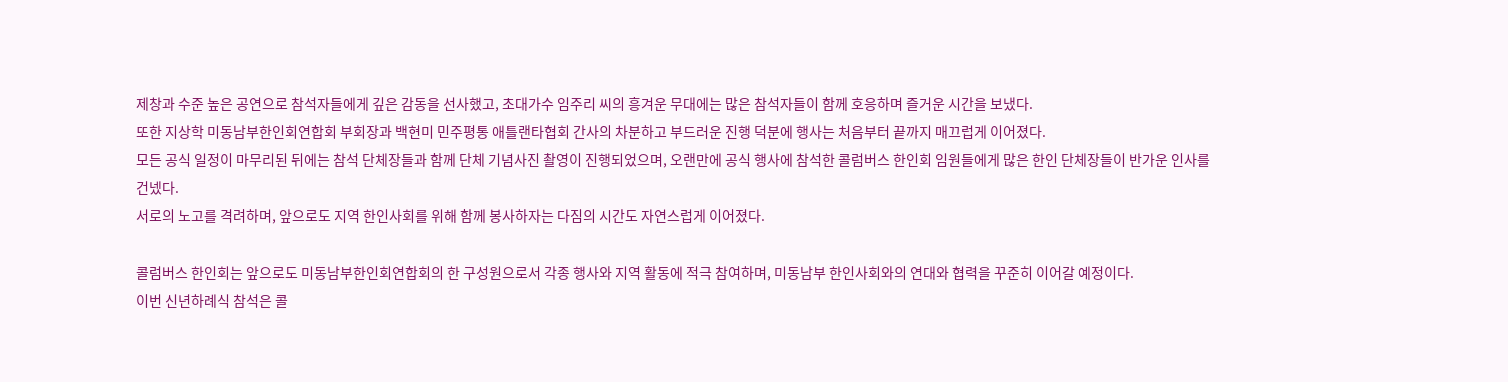제창과 수준 높은 공연으로 참석자들에게 깊은 감동을 선사했고, 초대가수 임주리 씨의 흥겨운 무대에는 많은 참석자들이 함께 호응하며 즐거운 시간을 보냈다.
또한 지상학 미동남부한인회연합회 부회장과 백현미 민주평통 애틀랜타협회 간사의 차분하고 부드러운 진행 덕분에 행사는 처음부터 끝까지 매끄럽게 이어졌다.
모든 공식 일정이 마무리된 뒤에는 참석 단체장들과 함께 단체 기념사진 촬영이 진행되었으며, 오랜만에 공식 행사에 참석한 콜럼버스 한인회 임원들에게 많은 한인 단체장들이 반가운 인사를 건넸다.
서로의 노고를 격려하며, 앞으로도 지역 한인사회를 위해 함께 봉사하자는 다짐의 시간도 자연스럽게 이어졌다.

콜럼버스 한인회는 앞으로도 미동남부한인회연합회의 한 구성원으로서 각종 행사와 지역 활동에 적극 참여하며, 미동남부 한인사회와의 연대와 협력을 꾸준히 이어갈 예정이다.
이번 신년하례식 참석은 콜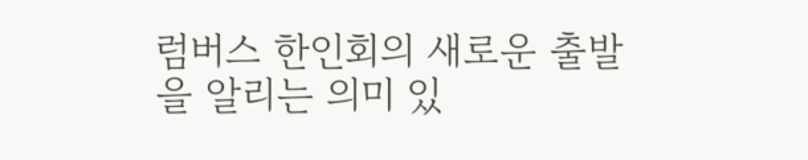럼버스 한인회의 새로운 출발을 알리는 의미 있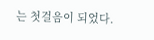는 첫걸음이 되었다.